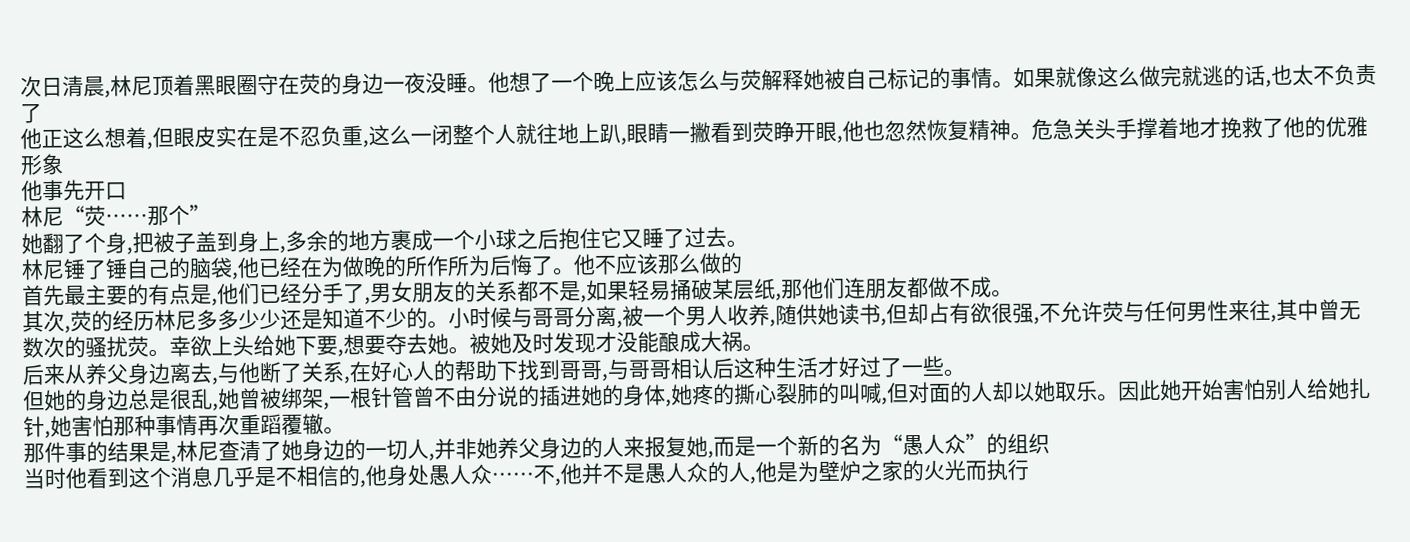次日清晨,林尼顶着黑眼圈守在荧的身边一夜没睡。他想了一个晚上应该怎么与荧解释她被自己标记的事情。如果就像这么做完就逃的话,也太不负责了
他正这么想着,但眼皮实在是不忍负重,这么一闭整个人就往地上趴,眼睛一撇看到荧睁开眼,他也忽然恢复精神。危急关头手撑着地才挽救了他的优雅形象
他事先开口
林尼“荧……那个”
她翻了个身,把被子盖到身上,多余的地方裹成一个小球之后抱住它又睡了过去。
林尼锤了锤自己的脑袋,他已经在为做晚的所作所为后悔了。他不应该那么做的
首先最主要的有点是,他们已经分手了,男女朋友的关系都不是,如果轻易捅破某层纸,那他们连朋友都做不成。
其次,荧的经历林尼多多少少还是知道不少的。小时候与哥哥分离,被一个男人收养,随供她读书,但却占有欲很强,不允许荧与任何男性来往,其中曾无数次的骚扰荧。幸欲上头给她下要,想要夺去她。被她及时发现才没能酿成大祸。
后来从养父身边离去,与他断了关系,在好心人的帮助下找到哥哥,与哥哥相认后这种生活才好过了一些。
但她的身边总是很乱,她曾被绑架,一根针管曾不由分说的插进她的身体,她疼的撕心裂肺的叫喊,但对面的人却以她取乐。因此她开始害怕别人给她扎针,她害怕那种事情再次重蹈覆辙。
那件事的结果是,林尼查清了她身边的一切人,并非她养父身边的人来报复她,而是一个新的名为“愚人众”的组织
当时他看到这个消息几乎是不相信的,他身处愚人众……不,他并不是愚人众的人,他是为壁炉之家的火光而执行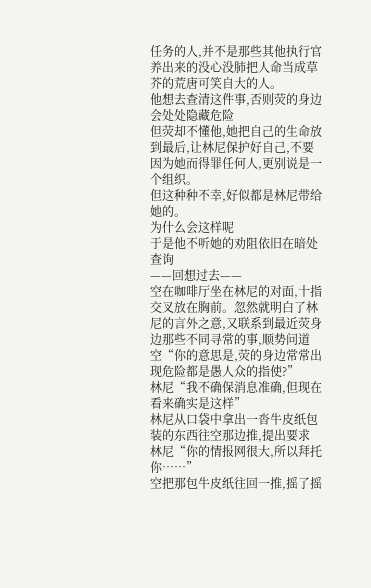任务的人,并不是那些其他执行官养出来的没心没肺把人命当成草芥的荒唐可笑自大的人。
他想去查清这件事,否则荧的身边会处处隐藏危险
但荧却不懂他,她把自己的生命放到最后,让林尼保护好自己,不要因为她而得罪任何人,更别说是一个组织。
但这种种不幸,好似都是林尼带给她的。
为什么会这样呢
于是他不听她的劝阻依旧在暗处查询
——回想过去——
空在咖啡厅坐在林尼的对面,十指交叉放在胸前。忽然就明白了林尼的言外之意,又联系到最近荧身边那些不同寻常的事,顺势问道
空“你的意思是,荧的身边常常出现危险都是愚人众的指使?”
林尼“我不确保消息准确,但现在看来确实是这样”
林尼从口袋中拿出一沓牛皮纸包装的东西往空那边推,提出要求
林尼“你的情报网很大,所以拜托你……”
空把那包牛皮纸往回一推,摇了摇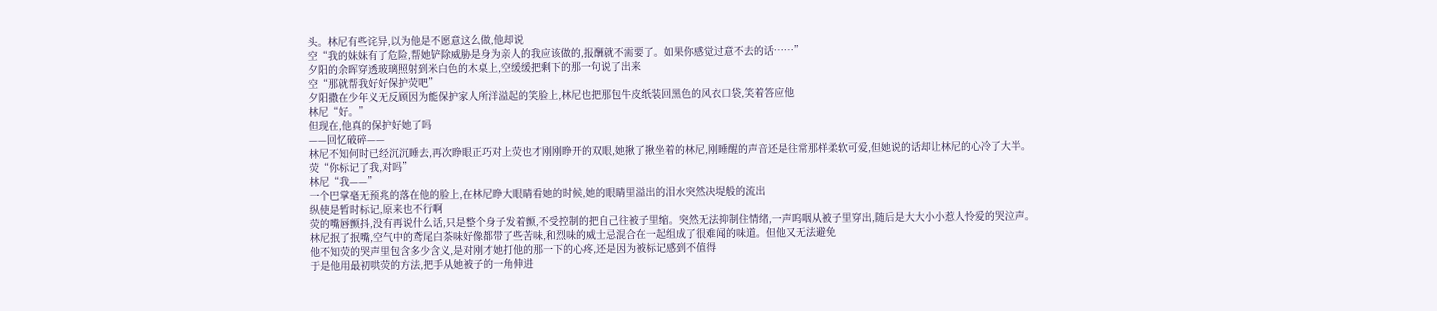头。林尼有些诧异,以为他是不愿意这么做,他却说
空“我的妹妹有了危险,帮她铲除威胁是身为亲人的我应该做的,报酬就不需要了。如果你感觉过意不去的话……”
夕阳的余晖穿透玻璃照射到米白色的木桌上,空缓缓把剩下的那一句说了出来
空“那就帮我好好保护荧吧”
夕阳撒在少年义无反顾因为能保护家人所洋溢起的笑脸上,林尼也把那包牛皮纸装回黑色的风衣口袋,笑着答应他
林尼“好。”
但现在,他真的保护好她了吗
——回忆破碎——
林尼不知何时已经沉沉睡去,再次睁眼正巧对上荧也才刚刚睁开的双眼,她揪了揪坐着的林尼,刚睡醒的声音还是往常那样柔软可爱,但她说的话却让林尼的心冷了大半。
荧“你标记了我,对吗”
林尼“我——”
一个巴掌毫无预兆的落在他的脸上,在林尼睁大眼睛看她的时候,她的眼睛里溢出的泪水突然决堤般的流出
纵使是暂时标记,原来也不行啊
荧的嘴唇颤抖,没有再说什么话,只是整个身子发着颤,不受控制的把自己往被子里缩。突然无法抑制住情绪,一声呜咽从被子里穿出,随后是大大小小惹人怜爱的哭泣声。
林尼抿了抿嘴,空气中的鸢尾白茶味好像都带了些苦味,和烈味的威士忌混合在一起组成了很难闻的味道。但他又无法避免
他不知荧的哭声里包含多少含义,是对刚才她打他的那一下的心疼,还是因为被标记感到不值得
于是他用最初哄荧的方法,把手从她被子的一角伸进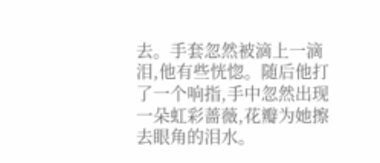去。手套忽然被滴上一滴泪,他有些恍惚。随后他打了一个响指,手中忽然出现一朵虹彩蔷薇,花瓣为她擦去眼角的泪水。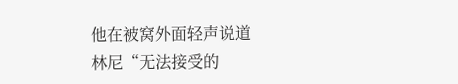他在被窝外面轻声说道
林尼“无法接受的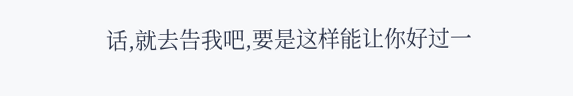话,就去告我吧,要是这样能让你好过一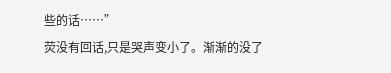些的话……”
荧没有回话,只是哭声变小了。渐渐的没了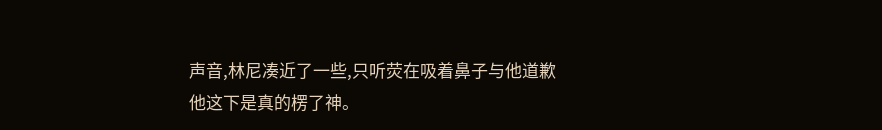声音,林尼凑近了一些,只听荧在吸着鼻子与他道歉
他这下是真的楞了神。